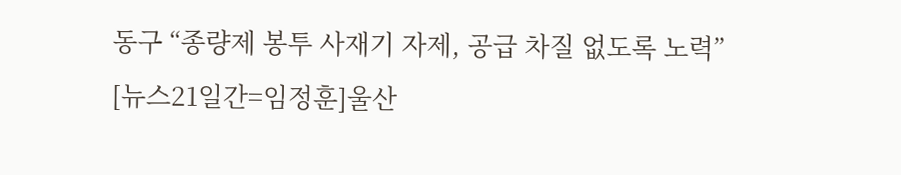동구 “종량제 봉투 사재기 자제, 공급 차질 없도록 노력”
[뉴스21일간=임정훈]울산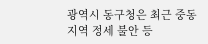광역시 동구청은 최근 중동지역 정세 불안 등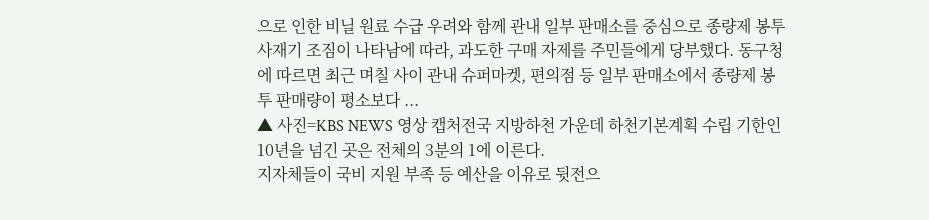으로 인한 비닐 원료 수급 우려와 함께 관내 일부 판매소를 중심으로 종량제 봉투 사재기 조짐이 나타남에 따라, 과도한 구매 자제를 주민들에게 당부했다. 동구청에 따르면 최근 며칠 사이 관내 슈퍼마켓, 편의점 등 일부 판매소에서 종량제 봉투 판매량이 평소보다 ...
▲ 사진=KBS NEWS 영상 캡처전국 지방하천 가운데 하천기본계획 수립 기한인 10년을 넘긴 곳은 전체의 3분의 1에 이른다.
지자체들이 국비 지원 부족 등 예산을 이유로 뒷전으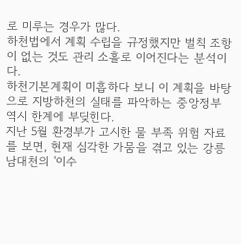로 미루는 경우가 많다.
하천법에서 계획 수립을 규정했지만 벌칙 조항이 없는 것도 관리 소홀로 이어진다는 분석이다.
하천기본계획이 미흡하다 보니 이 계획을 바탕으로 지방하천의 실태를 파악하는 중앙정부 역시 한계에 부딪힌다.
지난 5월 환경부가 고시한 물 부족 위험 자료를 보면, 현재 심각한 가뭄을 겪고 있는 강릉 남대천의 '이수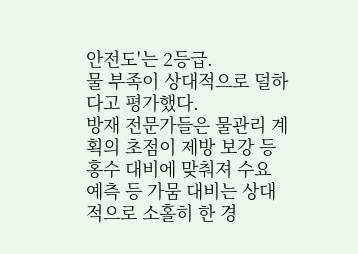안전도'는 2등급.
물 부족이 상대적으로 덜하다고 평가했다.
방재 전문가들은 물관리 계획의 초점이 제방 보강 등 홍수 대비에 맞춰져 수요 예측 등 가뭄 대비는 상대적으로 소홀히 한 경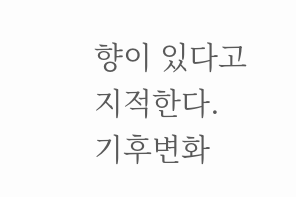향이 있다고 지적한다.
기후변화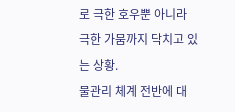로 극한 호우뿐 아니라 극한 가뭄까지 닥치고 있는 상황.
물관리 체계 전반에 대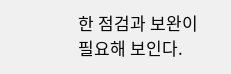한 점검과 보완이 필요해 보인다.